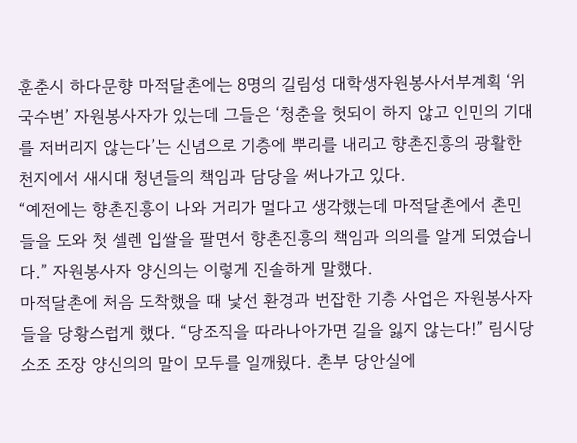훈춘시 하다문향 마적달촌에는 8명의 길림성 대학생자원봉사서부계획 ‘위국수변’ 자원봉사자가 있는데 그들은 ‘청춘을 헛되이 하지 않고 인민의 기대를 저버리지 않는다’는 신념으로 기층에 뿌리를 내리고 향촌진흥의 광활한 천지에서 새시대 청년들의 책임과 담당을 써나가고 있다.
“예전에는 향촌진흥이 나와 거리가 멀다고 생각했는데 마적달촌에서 촌민들을 도와 첫 셀렌 입쌀을 팔면서 향촌진흥의 책임과 의의를 알게 되였습니다.” 자원봉사자 양신의는 이렇게 진솔하게 말했다.
마적달촌에 처음 도착했을 때 낯선 환경과 번잡한 기층 사업은 자원봉사자들을 당황스럽게 했다. “당조직을 따라나아가면 길을 잃지 않는다!” 림시당소조 조장 양신의의 말이 모두를 일깨웠다. 촌부 당안실에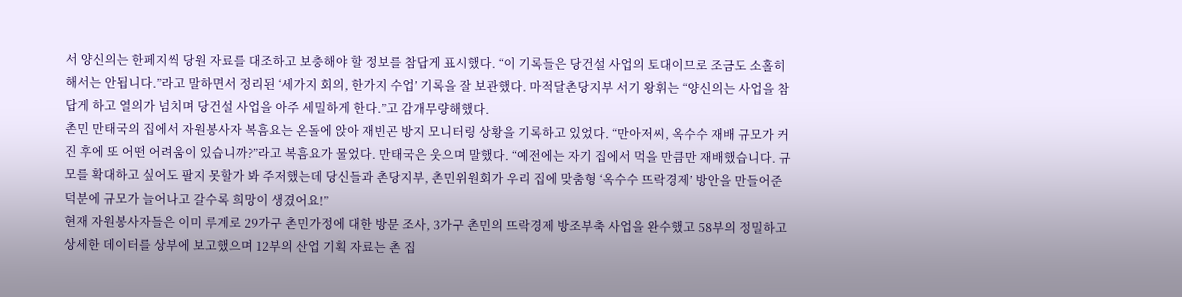서 양신의는 한페지씩 당원 자료를 대조하고 보충해야 할 정보를 참답게 표시했다. “이 기록들은 당건설 사업의 토대이므로 조금도 소홀히 해서는 안됩니다.”라고 말하면서 정리된 ‘세가지 회의, 한가지 수업’ 기록을 잘 보관했다. 마적달촌당지부 서기 왕휘는 “양신의는 사업을 참답게 하고 열의가 넘치며 당건설 사업을 아주 세밀하게 한다.”고 감개무량해했다.
촌민 만태국의 집에서 자원봉사자 복흠요는 온돌에 앉아 재빈곤 방지 모니터링 상황을 기록하고 있었다. “만아저씨, 옥수수 재배 규모가 커진 후에 또 어떤 어려움이 있습니까?”라고 복흠요가 물었다. 만태국은 웃으며 말했다. “예전에는 자기 집에서 먹을 만큼만 재배했습니다. 규모를 확대하고 싶어도 팔지 못할가 봐 주저했는데 당신들과 촌당지부, 촌민위원회가 우리 집에 맞춤형 ‘옥수수 뜨락경제’ 방안을 만들어준 덕분에 규모가 늘어나고 갈수록 희망이 생겼어요!”
현재 자원봉사자들은 이미 루계로 29가구 촌민가정에 대한 방문 조사, 3가구 촌민의 뜨락경제 방조부축 사업을 완수했고 58부의 정밀하고 상세한 데이터를 상부에 보고했으며 12부의 산업 기획 자료는 촌 집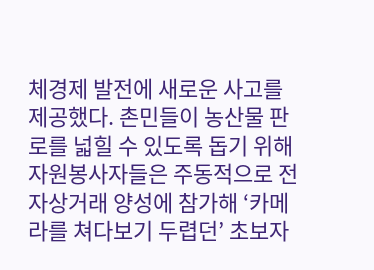체경제 발전에 새로운 사고를 제공했다. 촌민들이 농산물 판로를 넓힐 수 있도록 돕기 위해 자원봉사자들은 주동적으로 전자상거래 양성에 참가해 ‘카메라를 쳐다보기 두렵던’ 초보자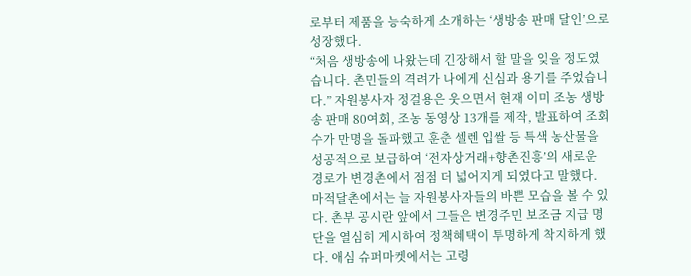로부터 제품을 능숙하게 소개하는 ‘생방송 판매 달인’으로 성장했다.
“처음 생방송에 나왔는데 긴장해서 할 말을 잊을 정도였습니다. 촌민들의 격려가 나에게 신심과 용기를 주었습니다.” 자원봉사자 정걸용은 웃으면서 현재 이미 조농 생방송 판매 80여회, 조농 동영상 13개를 제작, 발표하여 조회수가 만명을 돌파했고 훈춘 셀렌 입쌀 등 특색 농산물을 성공적으로 보급하여 ‘전자상거래+향촌진흥’의 새로운 경로가 변경촌에서 점점 더 넓어지게 되였다고 말했다.
마적달촌에서는 늘 자원봉사자들의 바쁜 모습을 볼 수 있다. 촌부 공시란 앞에서 그들은 변경주민 보조금 지급 명단을 열심히 게시하여 정책혜택이 투명하게 착지하게 했다. 애심 슈퍼마켓에서는 고령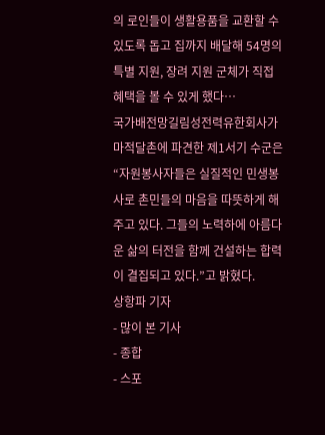의 로인들이 생활용품을 교환할 수 있도록 돕고 집까지 배달해 54명의 특별 지원, 장려 지원 군체가 직접 혜택을 볼 수 있게 했다…
국가배전망길림성전력유한회사가 마적달촌에 파견한 제1서기 수군은 “자원봉사자들은 실질적인 민생봉사로 촌민들의 마음을 따뜻하게 해주고 있다. 그들의 노력하에 아름다운 삶의 터전을 함께 건설하는 합력이 결집되고 있다.”고 밝혔다.
상항파 기자
- 많이 본 기사
- 종합
- 스포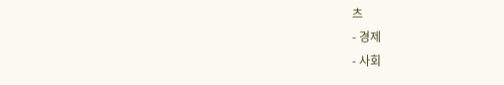츠
- 경제
- 사회